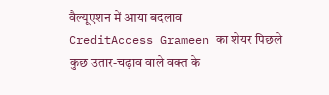वैल्यूएशन में आया बदलाव
CreditAccess Grameen का शेयर पिछले कुछ उतार-चढ़ाव वाले वक्त के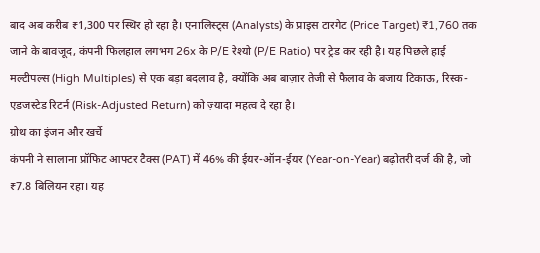बाद अब करीब ₹1,300 पर स्थिर हो रहा है। एनालिस्ट्स (Analysts) के प्राइस टारगेट (Price Target) ₹1,760 तक जाने के बावजूद, कंपनी फिलहाल लगभग 26x के P/E रेश्यो (P/E Ratio) पर ट्रेड कर रही है। यह पिछले हाई मल्टीपल्स (High Multiples) से एक बड़ा बदलाव है, क्योंकि अब बाज़ार तेजी से फैलाव के बजाय टिकाऊ, रिस्क-एडजस्टेड रिटर्न (Risk-Adjusted Return) को ज़्यादा महत्व दे रहा है।
ग्रोथ का इंजन और खर्चे
कंपनी ने सालाना प्रॉफिट आफ्टर टैक्स (PAT) में 46% की ईयर-ऑन-ईयर (Year-on-Year) बढ़ोतरी दर्ज की है, जो ₹7.8 बिलियन रहा। यह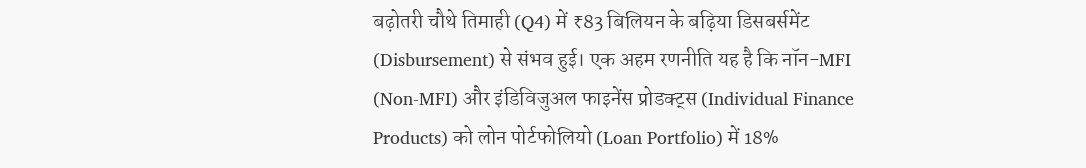बढ़ोतरी चौथे तिमाही (Q4) में ₹83 बिलियन के बढ़िया डिसबर्समेंट (Disbursement) से संभव हुई। एक अहम रणनीति यह है कि नॉन-MFI (Non-MFI) और इंडिविजुअल फाइनेंस प्रोडक्ट्स (Individual Finance Products) को लोन पोर्टफोलियो (Loan Portfolio) में 18%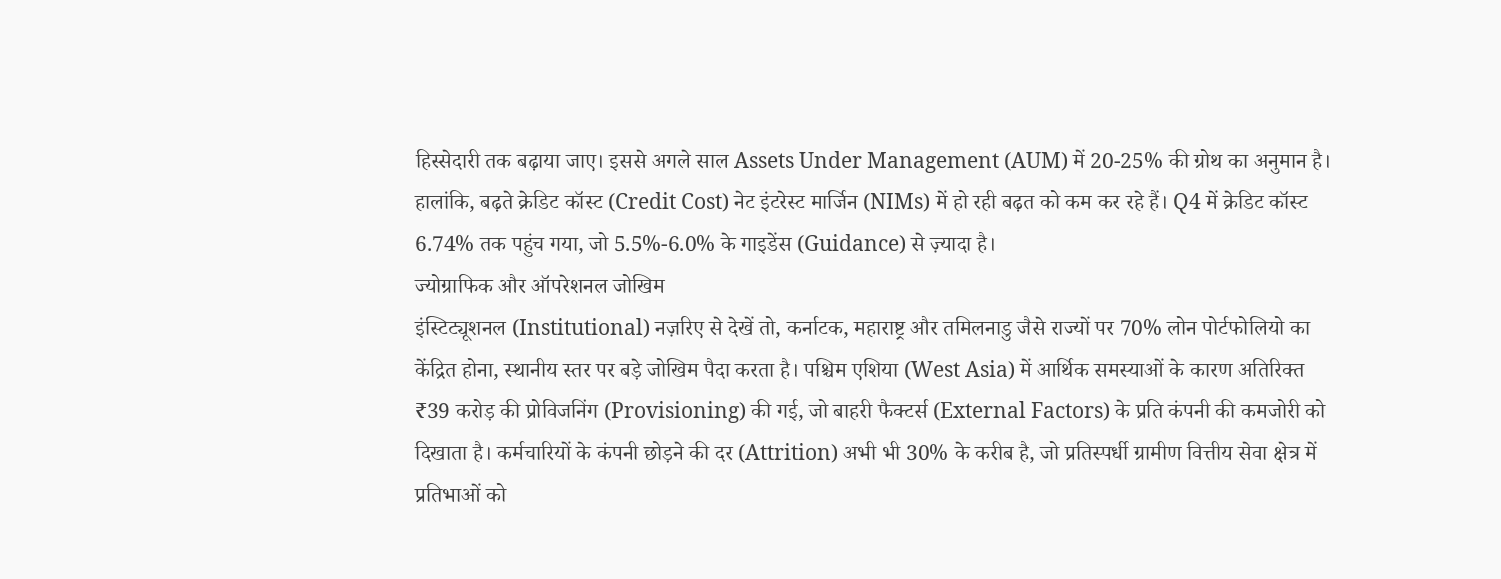हिस्सेदारी तक बढ़ाया जाए। इससे अगले साल Assets Under Management (AUM) में 20-25% की ग्रोथ का अनुमान है। हालांकि, बढ़ते क्रेडिट कॉस्ट (Credit Cost) नेट इंटरेस्ट मार्जिन (NIMs) में हो रही बढ़त को कम कर रहे हैं। Q4 में क्रेडिट कॉस्ट 6.74% तक पहुंच गया, जो 5.5%-6.0% के गाइडेंस (Guidance) से ज़्यादा है।
ज्योग्राफिक और ऑपरेशनल जोखिम
इंस्टिट्यूशनल (Institutional) नज़रिए से देखें तो, कर्नाटक, महाराष्ट्र और तमिलनाडु जैसे राज्यों पर 70% लोन पोर्टफोलियो का केंद्रित होना, स्थानीय स्तर पर बड़े जोखिम पैदा करता है। पश्चिम एशिया (West Asia) में आर्थिक समस्याओं के कारण अतिरिक्त ₹39 करोड़ की प्रोविजनिंग (Provisioning) की गई, जो बाहरी फैक्टर्स (External Factors) के प्रति कंपनी की कमजोरी को दिखाता है। कर्मचारियों के कंपनी छोड़ने की दर (Attrition) अभी भी 30% के करीब है, जो प्रतिस्पर्धी ग्रामीण वित्तीय सेवा क्षेत्र में प्रतिभाओं को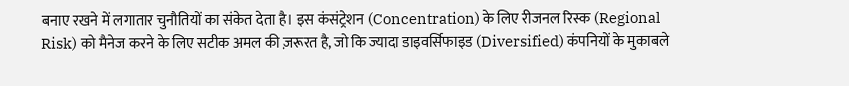बनाए रखने में लगातार चुनौतियों का संकेत देता है। इस कंसंट्रेशन (Concentration) के लिए रीजनल रिस्क (Regional Risk) को मैनेज करने के लिए सटीक अमल की ज़रूरत है, जो कि ज्यादा डाइवर्सिफाइड (Diversified) कंपनियों के मुकाबले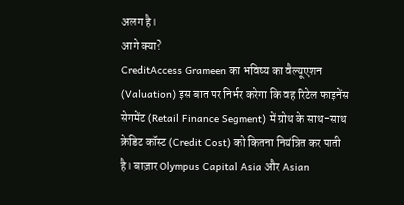अलग है।
आगे क्या?
CreditAccess Grameen का भविष्य का वैल्यूएशन (Valuation) इस बात पर निर्भर करेगा कि वह रिटेल फाइनेंस सेगमेंट (Retail Finance Segment) में ग्रोथ के साथ-साथ क्रेडिट कॉस्ट (Credit Cost) को कितना नियंत्रित कर पाती है। बाज़ार Olympus Capital Asia और Asian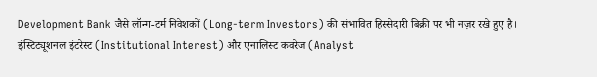Development Bank जैसे लॉन्ग-टर्म निवेशकों (Long-term Investors) की संभावित हिस्सेदारी बिक्री पर भी नज़र रखे हुए है। इंस्टिट्यूशनल इंटरेस्ट (Institutional Interest) और एनालिस्ट कवरेज (Analyst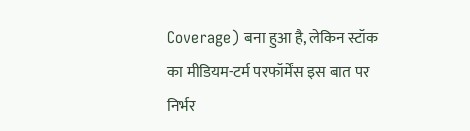Coverage) बना हुआ है, लेकिन स्टॉक का मीडियम-टर्म परफॉर्मेंस इस बात पर निर्भर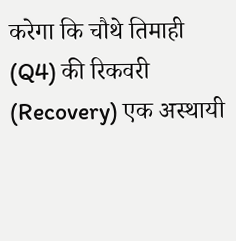करेगा कि चौथे तिमाही (Q4) की रिकवरी (Recovery) एक अस्थायी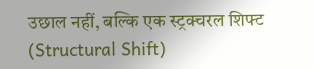उछाल नहीं, बल्कि एक स्ट्रक्चरल शिफ्ट (Structural Shift)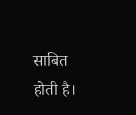साबित होती है।